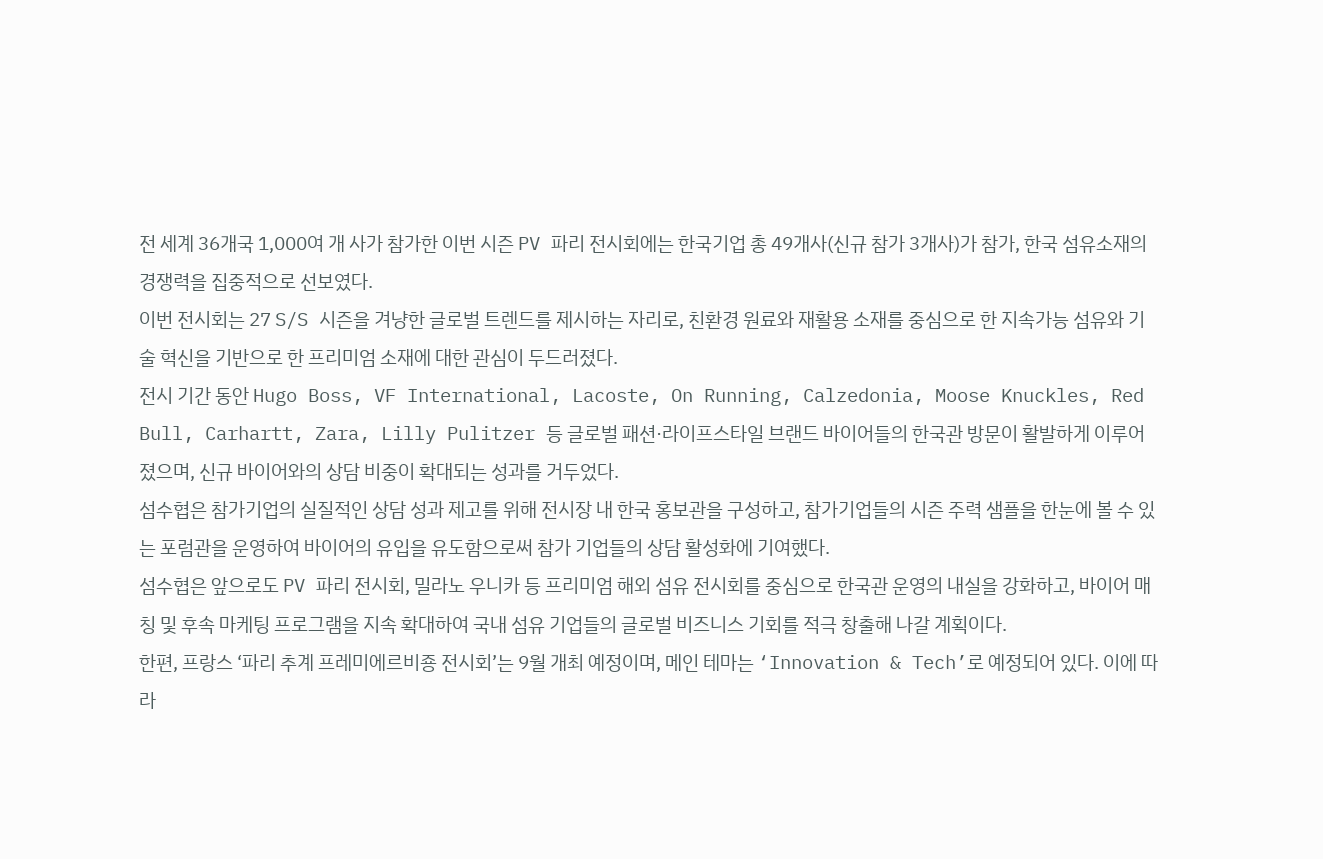전 세계 36개국 1,000여 개 사가 참가한 이번 시즌 PV 파리 전시회에는 한국기업 총 49개사(신규 참가 3개사)가 참가, 한국 섬유소재의 경쟁력을 집중적으로 선보였다.
이번 전시회는 27 S/S 시즌을 겨냥한 글로벌 트렌드를 제시하는 자리로, 친환경 원료와 재활용 소재를 중심으로 한 지속가능 섬유와 기술 혁신을 기반으로 한 프리미엄 소재에 대한 관심이 두드러졌다.
전시 기간 동안 Hugo Boss, VF International, Lacoste, On Running, Calzedonia, Moose Knuckles, Red Bull, Carhartt, Zara, Lilly Pulitzer 등 글로벌 패션·라이프스타일 브랜드 바이어들의 한국관 방문이 활발하게 이루어졌으며, 신규 바이어와의 상담 비중이 확대되는 성과를 거두었다.
섬수협은 참가기업의 실질적인 상담 성과 제고를 위해 전시장 내 한국 홍보관을 구성하고, 참가기업들의 시즌 주력 샘플을 한눈에 볼 수 있는 포럼관을 운영하여 바이어의 유입을 유도함으로써 참가 기업들의 상담 활성화에 기여했다.
섬수협은 앞으로도 PV 파리 전시회, 밀라노 우니카 등 프리미엄 해외 섬유 전시회를 중심으로 한국관 운영의 내실을 강화하고, 바이어 매칭 및 후속 마케팅 프로그램을 지속 확대하여 국내 섬유 기업들의 글로벌 비즈니스 기회를 적극 창출해 나갈 계획이다.
한편, 프랑스 ‘파리 추계 프레미에르비죵 전시회’는 9월 개최 예정이며, 메인 테마는 ‘Innovation & Tech’로 예정되어 있다. 이에 따라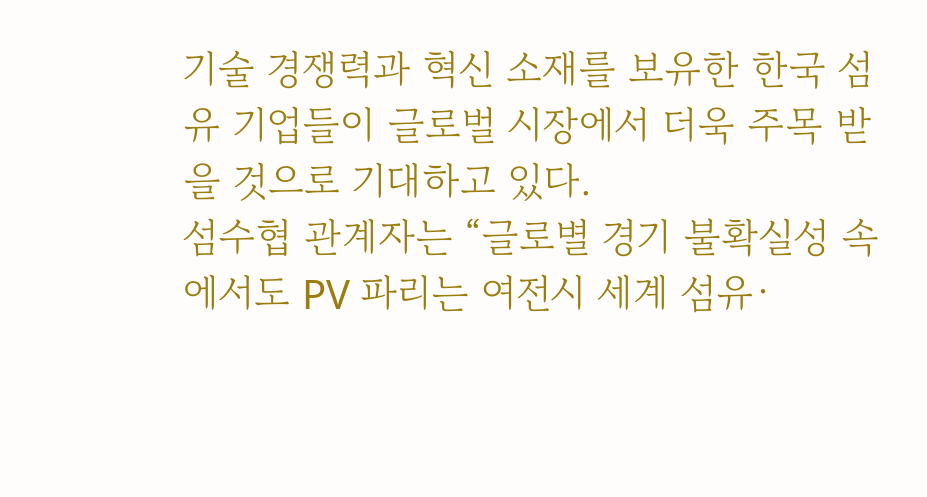기술 경쟁력과 혁신 소재를 보유한 한국 섬유 기업들이 글로벌 시장에서 더욱 주목 받을 것으로 기대하고 있다.
섬수협 관계자는 “글로별 경기 불확실성 속에서도 PV 파리는 여전시 세계 섬유·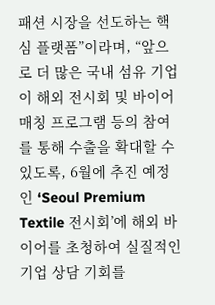패션 시장을 선도하는 핵심 플랫폼”이라며, “앞으로 더 많은 국내 섬유 기업이 해외 전시회 및 바이어 매칭 프로그램 등의 참여를 통해 수출을 확대할 수 있도록, 6월에 추진 예정인 ‘Seoul Premium Textile 전시회’에 해외 바이어를 초청하여 실질적인 기업 상담 기회를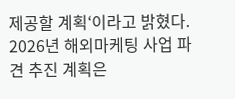제공할 계획‘이라고 밝혔다.
2026년 해외마케팅 사업 파견 추진 계획은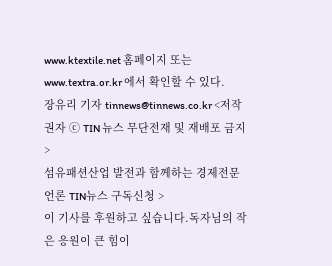www.ktextile.net 홈페이지 또는 www.textra.or.kr 에서 확인할 수 있다.
장유리 기자 tinnews@tinnews.co.kr <저작권자 ⓒ TIN 뉴스 무단전재 및 재배포 금지>
섬유패션산업 발전과 함께하는 경제전문 언론 TIN뉴스 구독신청 >
이 기사를 후원하고 싶습니다.독자님의 작은 응원이 큰 힘이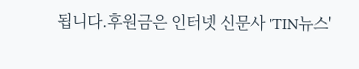됩니다.후원금은 인터넷 신문사 'TIN뉴스'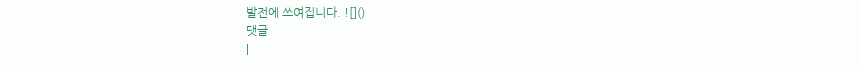발전에 쓰여집니다. ![]()
댓글
|